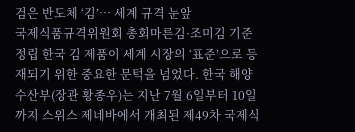검은 반도체 ‘김’… 세계 규격 눈앞
국제식품규격위원회 총회마른김·조미김 기준 정립 한국 김 제품이 세계 시장의 ‘표준’으로 등재되기 위한 중요한 문턱을 넘었다. 한국 해양수산부(장관 황종우)는 지난 7월 6일부터 10일까지 스위스 제네바에서 개최된 제49차 국제식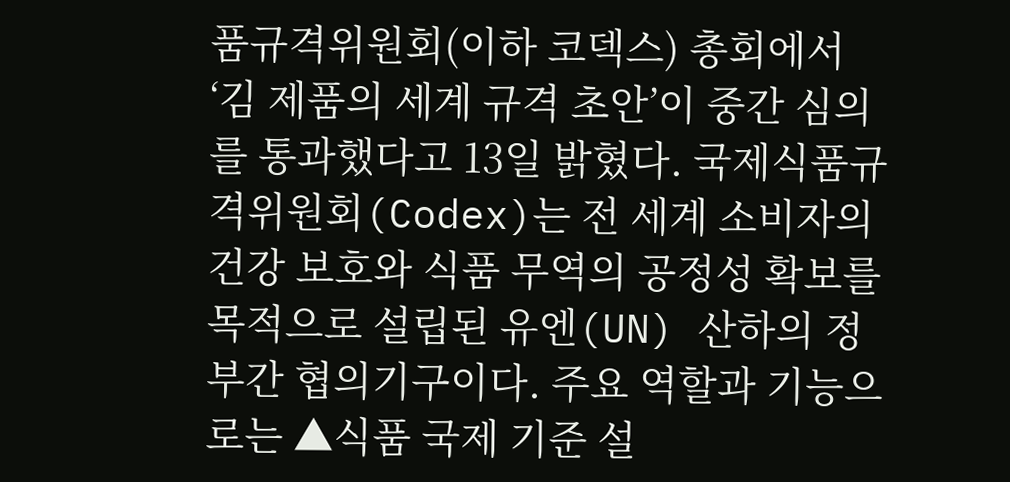품규격위원회(이하 코덱스) 총회에서 ‘김 제품의 세계 규격 초안’이 중간 심의를 통과했다고 13일 밝혔다. 국제식품규격위원회(Codex)는 전 세계 소비자의 건강 보호와 식품 무역의 공정성 확보를 목적으로 설립된 유엔(UN) 산하의 정부간 협의기구이다. 주요 역할과 기능으로는 ▲식품 국제 기준 설